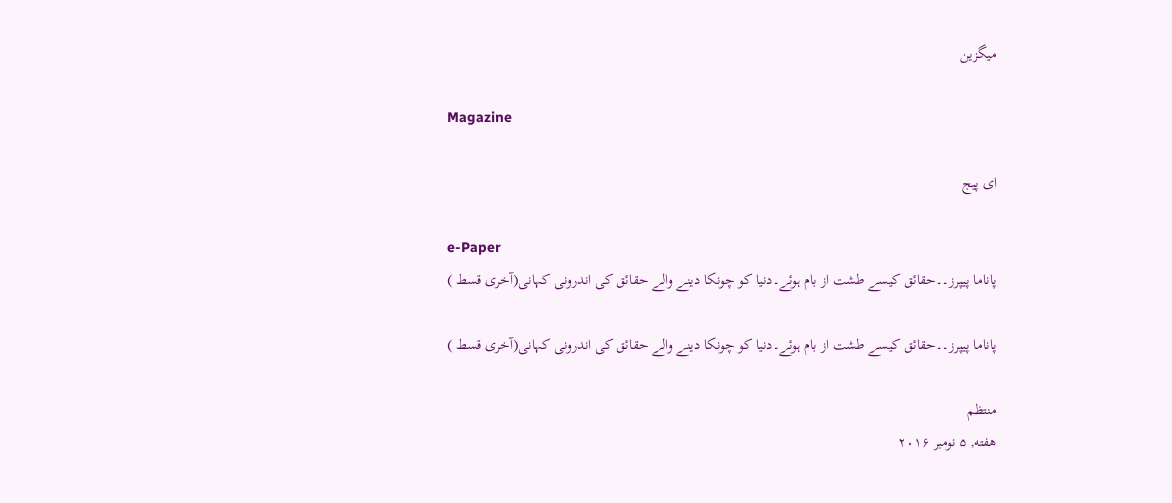میگزین

Magazine

ای پیج

e-Paper
پاناما پیپرز۔۔حقائق کیسے طشت از بام ہوئے۔دنیا کو چونکا دینے والے حقائق کی اندرونی کہانی(آخری قسط )

پاناما پیپرز۔۔حقائق کیسے طشت از بام ہوئے۔دنیا کو چونکا دینے والے حقائق کی اندرونی کہانی(آخری قسط )

منتظم
هفته, ۵ نومبر ۲۰۱۶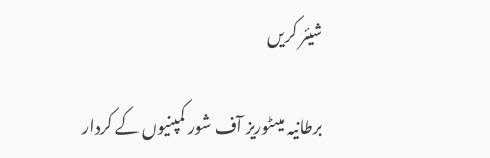شیئر کریں

برطانیہ میںٹوریز آف شور کمپنیوں کے کردار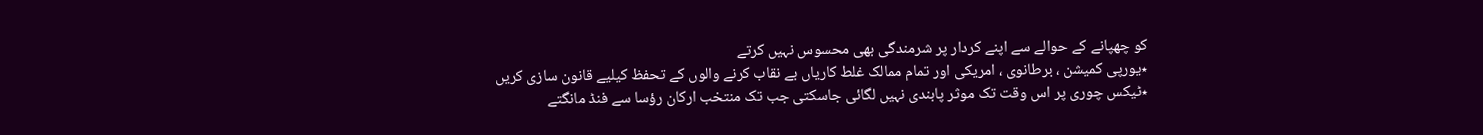کو چھپانے کے حوالے سے اپنے کردار پر شرمندگی بھی محسوس نہیں کرتے
٭یورپی کمیشن ، برطانوی ، امریکی اور تمام ممالک غلط کاریاں بے نقاب کرنے والوں کے تحفظ کیلیے قانون سازی کریں
٭ٹیکس چوری پر اس وقت تک موثر پابندی نہیں لگائی جاسکتی جب تک منتخب ارکان رؤسا سے فنڈ مانگتے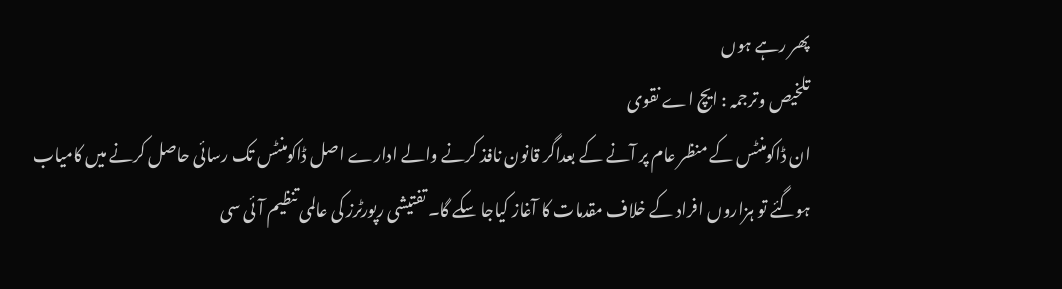پھر رہے ہوں
تلخیص وترجمہ : ایچ اے نقوی
ان ڈاکومنٹس کے منظر عام پر آنے کے بعداگر قانون نافذ کرنے والے ادارے اصل ڈاکومنٹس تک رسائی حاصل کرنے میں کامیاب ہوگئے تو ہزاروں افراد کے خلاف مقدمات کا آغاز کیاجا سکے گا۔ تفتیشی رپورٹرز کی عالمی تنظیم آئی سی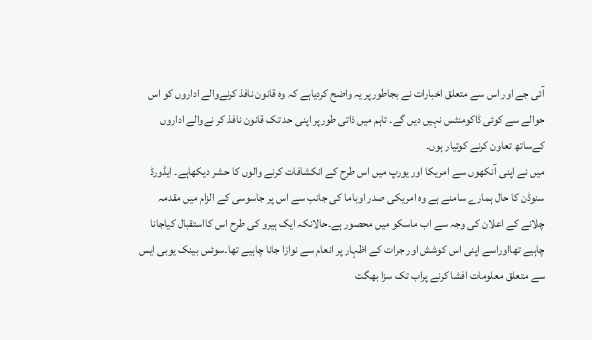آئی جے اور اس سے متعلق اخبارات نے بجاطورپر یہ واضح کردیاہے کہ وہ قانون نافذ کرنےوالے اداروں کو اس حوالے سے کوئی ڈاکومنٹس نہیں دیں گے۔ تاہم میں ذاتی طورپر اپنی حد تک قانون نافذ کر نےوالے اداروں کےساتھ تعاون کرنے کوتیار ہوں۔
میں نے اپنی آنکھوں سے امریکا اور یورپ میں اس طرح کے انکشافات کرنے والوں کا حشر دیکھاہے۔ ایڈورڈ سنوڈن کا حال ہمارے سامنے ہے وہ امریکی صدر اوباما کی جانب سے اس پر جاسوسی کے الزام میں مقدمہ چلانے کے اعلان کی وجہ سے اب ماسکو میں محصور ہے۔حالانکہ ایک ہیرو کی طرح اس کااستقبال کیاجانا چاہیے تھااوراسے اپنی اس کوشش اور جرات کے اظہار پر انعام سے نوازا جانا چاہیے تھا۔سوئس بینک یوبی ایس سے متعلق معلومات افشا کرنے پراب تک سزا بھگت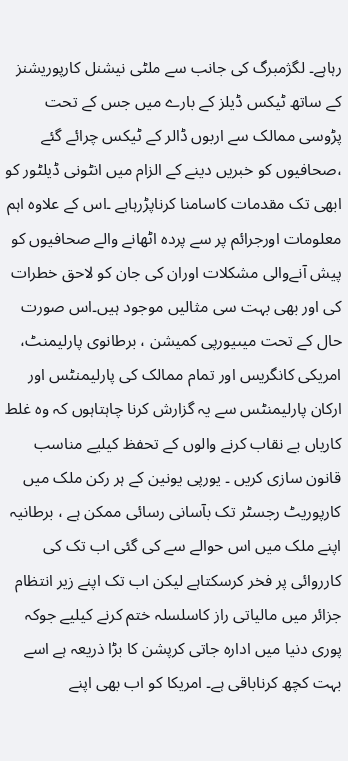رہاہے۔ لگژمبرگ کی جانب سے ملٹی نیشنل کارپوریشنز کے ساتھ ٹیکس ڈیلز کے بارے میں جس کے تحت پڑوسی ممالک سے اربوں ڈالر کے ٹیکس چرائے گئے ،صحافیوں کو خبریں دینے کے الزام میں انٹونی ڈیلٹور کو ابھی تک مقدمات کاسامنا کرناپڑرہاہے ۔اس کے علاوہ اہم معلومات اورجرائم پر سے پردہ اٹھانے والے صحافیوں کو پیش آنےوالی مشکلات اوران کی جان کو لاحق خطرات کی اور بھی بہت سی مثالیں موجود ہیں۔اس صورت حال کے تحت میںیورپی کمیشن ، برطانوی پارلیمنٹ، امریکی کانگریس اور تمام ممالک کی پارلیمنٹس اور ارکان پارلیمنٹس سے یہ گزارش کرنا چاہتاہوں کہ وہ غلط کاریاں بے نقاب کرنے والوں کے تحفظ کیلیے مناسب قانون سازی کریں ۔ یورپی یونین کے ہر رکن ملک میں کارپوریٹ رجسٹر تک بآسانی رسائی ممکن ہے ، برطانیہ اپنے ملک میں اس حوالے سے کی گئی اب تک کی کارروائی پر فخر کرسکتاہے لیکن اب تک اپنے زیر انتظام جزائر میں مالیاتی راز کاسلسلہ ختم کرنے کیلیے جوکہ پوری دنیا میں ادارہ جاتی کرپشن کا بڑا ذریعہ ہے اسے بہت کچھ کرناباقی ہے۔ امریکا کو اب بھی اپنے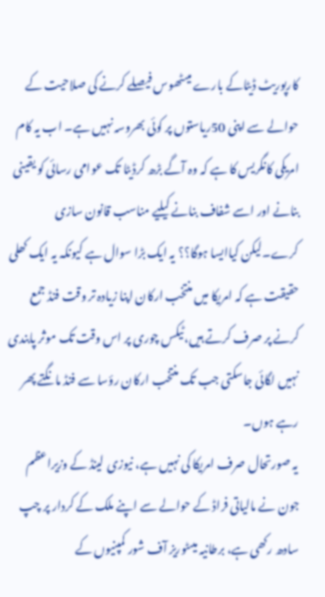کارپوریٹ ڈیٹاکے بارے میںٹھوس فیصلے کرنے کی صلاحیت کے حوالے سے اپنی 50ریاستوں پر کوئی بھروسہ نہیں ہے۔ اب یہ کام امریکی کانگریس کا ہے کہ وہ آگے بڑھ کرڈیٹا تک عوامی رسائی کو یقینی بنانے اور اسے شفاف بنانے کیلیے مناسب قانون سازی کرے۔لیکن کیاایسا ہوگا؟؟ یہ ایک بڑا سوال ہے کیونکہ یہ ایک کھلی حقیقت ہے کہ امریکا میں منتخب ارکان اپنا زیادہ تر وقت فنڈ جمع کرنے پر صرف کرتے ہیں،ٹیکس چوری پر اس وقت تک موثر پابندی نہیں لگائی جاسکتی جب تک منتخب ارکان رؤسا سے فنڈ مانگتے پھر رہے ہوں۔
یہ صورتحال صرف امریکا کی نہیں ہے، نیوزی لینڈ کے وزیراعظم جون نے مالیاتی فراڈ کے حوالے سے اپنے ملک کے کردار پر چپ سادھ رکھی ہے، برطانیہ میںٹوریز آف شور کمپنیوں کے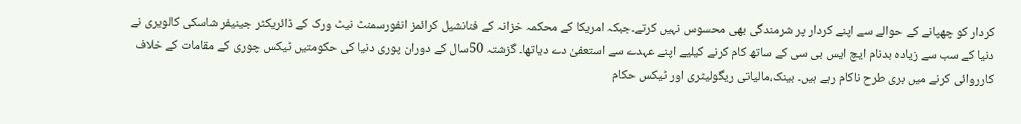کردار کو چھپانے کے حوالے سے اپنے کردار پر شرمندگی بھی محسوس نہیں کرتے۔جبکہ امریکا کے محکمہ خزانہ کے فنانشیل کرائمز انفورسمنٹ نیٹ ورک کے ڈائریکٹر جینیفر شاسکی کالویری نے دنیا کے سب سے زیادہ بدنام ایچ ایس بی سی کے ساتھ کام کرنے کیلیے اپنے عہدے سے استعفیٰ دے دیاتھا۔ گزشتہ 50سال کے دوران پوری دنیا کی حکومتیں ٹیکس چوری کے مقامات کے خلاف کارروائی کرنے میں بری طرح ناکام رہے ہیں۔ بینک،مالیاتی ریگولیٹری اور ٹیکس حکام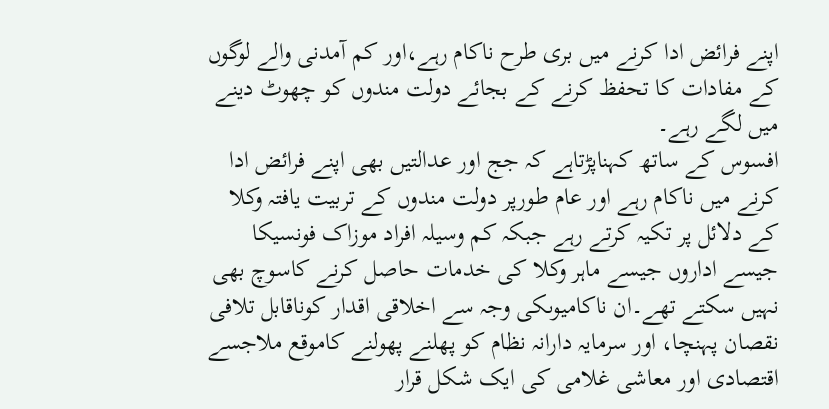اپنے فرائض ادا کرنے میں بری طرح ناکام رہے،اور کم آمدنی والے لوگوں کے مفادات کا تحفظ کرنے کے بجائے دولت مندوں کو چھوٹ دینے میں لگے رہے۔
افسوس کے ساتھ کہناپڑتاہے کہ جج اور عدالتیں بھی اپنے فرائض ادا کرنے میں ناکام رہے اور عام طورپر دولت مندوں کے تربیت یافتہ وکلا کے دلائل پر تکیہ کرتے رہے جبکہ کم وسیلہ افراد موزاک فونسیکا جیسے اداروں جیسے ماہر وکلا کی خدمات حاصل کرنے کاسوچ بھی نہیں سکتے تھے۔ان ناکامیوںکی وجہ سے اخلاقی اقدار کوناقابل تلافی نقصان پہنچا، اور سرمایہ دارانہ نظام کو پھلنے پھولنے کاموقع ملاجسے اقتصادی اور معاشی غلامی کی ایک شکل قرار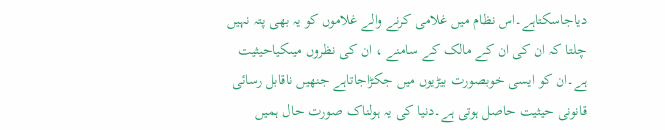دیاجاسکتاہے۔اس نظام میں غلامی کرنے والے غلاموں کو یہ بھی پتہ نہیں چلتا کہ ان کی ان کے مالک کے سامنے ، ان کی نظروں میںکیاحیثیت ہے۔ان کو ایسی خوبصورت بیڑیوں میں جکڑاجاتاہے جنھیں ناقابل رسائی قانونی حیثیت حاصل ہوتی ہے۔دنیا کی یہ ہولناک صورت حال ہمیں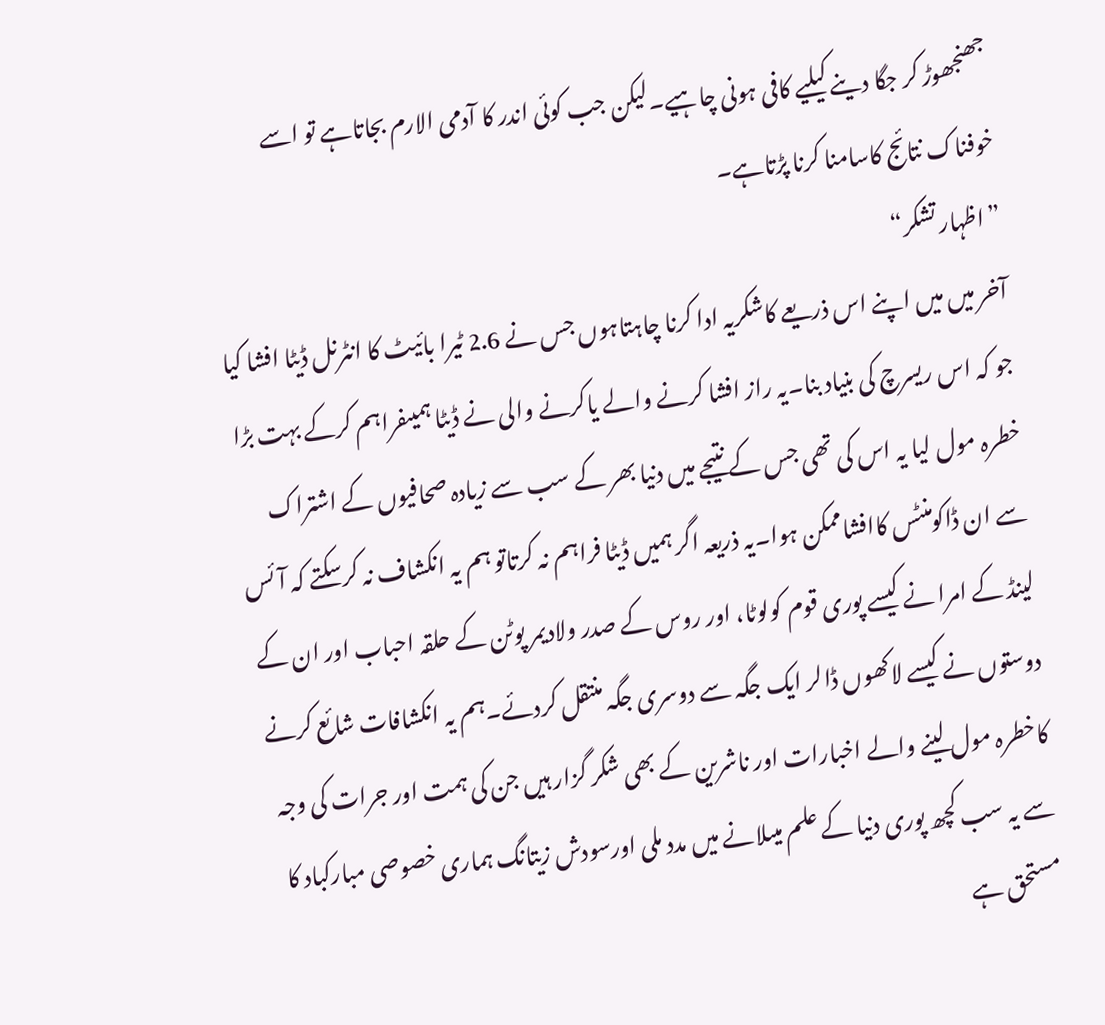جھنجھوڑ کر جگا دینے کیلیے کافی ہونی چاہیے۔لیکن جب کوئی اندر کا آدمی الارم بجاتاہے تو اسے خوفناک نتائج کاسامنا کرنا پڑتاہے۔
”اظہار تشکر“
آخر میں میں اپنے اس ذریعے کاشکریہ ادا کرنا چاہتاہوں جس نے 2.6 ٹیرا بائیٹ کا انٹرنل ڈیٹا افشا کیا جو کہ اس ریسرچ کی بنیاد بنا۔یہ راز افشا کرنے والے یاکرنے والی نے ڈیٹا ہمیںفراہم کرکے بہت بڑا خطرہ مول لیا یہ اس کی تھی جس کے نتیجے میں دنیا بھر کے سب سے زیادہ صحافیوں کے اشتراک سے ان ڈاکومنٹس کاافشاممکن ہوا۔یہ ذریعہ اگر ہمیں ڈیٹا فراہم نہ کرتاتو ہم یہ انکشاف نہ کرسکتے کہ آئس لینڈ کے امرا نے کیسے پوری قوم کولوٹا، اور روس کے صدر ولادیمر پوٹن کے حلقہ احباب اور ان کے دوستوں نے کیسے لاکھوں ڈالر ایک جگہ سے دوسری جگہ منتقل کردئے۔ہم یہ انکشافات شائع کرنے کاخطرہ مول لینے والے اخبارات اور ناشرین کے بھی شکر گزار ہیں جن کی ہمت اور جرات کی وجہ سے یہ سب کچھ پوری دنیا کے علم میںلانے میں مدد ملی اورسودش زیتانگ ہماری خصوصی مبارکباد کا مستحق ہے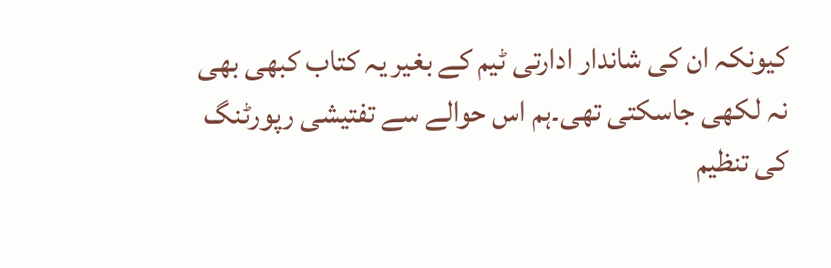کیونکہ ان کی شاندار ادارتی ٹیم کے بغیر یہ کتاب کبھی بھی نہ لکھی جاسکتی تھی۔ہم اس حوالے سے تفتیشی رپورٹنگ کی تنظیم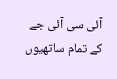آئی سی آئی جے کے تمام ساتھیوں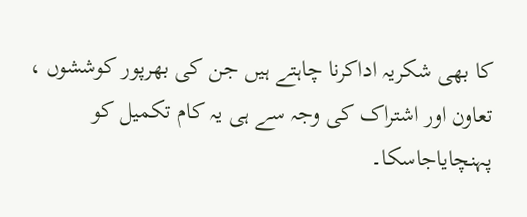کا بھی شکریہ اداکرنا چاہتے ہیں جن کی بھرپور کوششوں ، تعاون اور اشتراک کی وجہ سے ہی یہ کام تکمیل کو پہنچایاجاسکا۔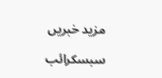مزید خبریں

سبسکرائب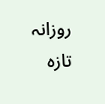روزانہ تازہ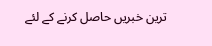ترین خبریں حاصل کرنے کے لئے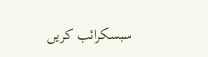سبسکرائب کریں